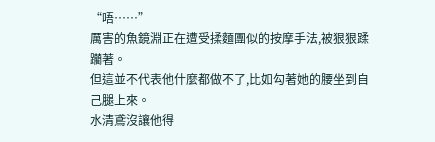“唔……”
厲害的魚鏡淵正在遭受揉麵團似的按摩手法,被狠狠蹂躪著。
但這並不代表他什麼都做不了,比如勾著她的腰坐到自己腿上來。
水清鳶沒讓他得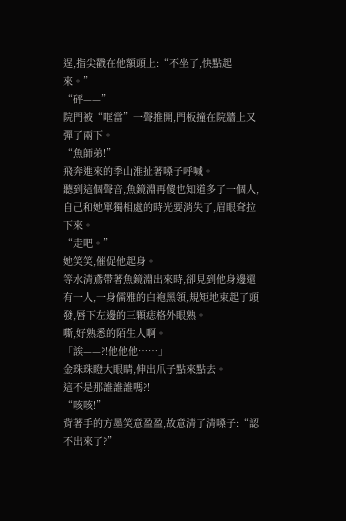逞,指尖戳在他額頭上:“不坐了,快點起來。”
“砰——”
院門被“哐當”一聲推開,門板撞在院牆上又彈了兩下。
“魚師弟!”
飛奔進來的季山淮扯著嗓子呼喊。
聽到這個聲音,魚鏡淵再傻也知道多了一個人,自己和她單獨相處的時光要消失了,眉眼耷拉下來。
“走吧。”
她笑笑,催促他起身。
等水清鳶帶著魚鏡淵出來時,卻見到他身邊還有一人,一身儒雅的白袍黑領,規矩地束起了頭發,唇下左邊的三顆痣格外眼熟。
嘶,好熟悉的陌生人啊。
「誒——?!他他他……」
金珠珠瞪大眼睛,伸出爪子點來點去。
這不是那誰誰誰嗎?!
“咳咳!”
背著手的方墨笑意盈盈,故意清了清嗓子:“認不出來了?”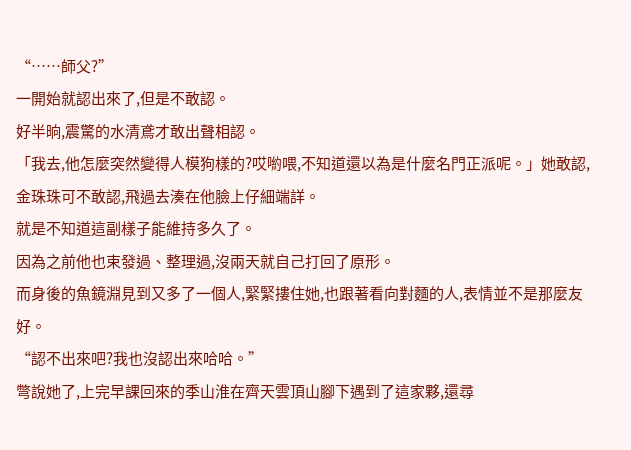“……師父?”
一開始就認出來了,但是不敢認。
好半晌,震驚的水清鳶才敢出聲相認。
「我去,他怎麼突然變得人模狗樣的?哎喲喂,不知道還以為是什麼名門正派呢。」她敢認,金珠珠可不敢認,飛過去湊在他臉上仔細端詳。
就是不知道這副樣子能維持多久了。
因為之前他也束發過、整理過,沒兩天就自己打回了原形。
而身後的魚鏡淵見到又多了一個人,緊緊摟住她,也跟著看向對麵的人,表情並不是那麼友好。
“認不出來吧?我也沒認出來哈哈。”
彆說她了,上完早課回來的季山淮在齊天雲頂山腳下遇到了這家夥,還尋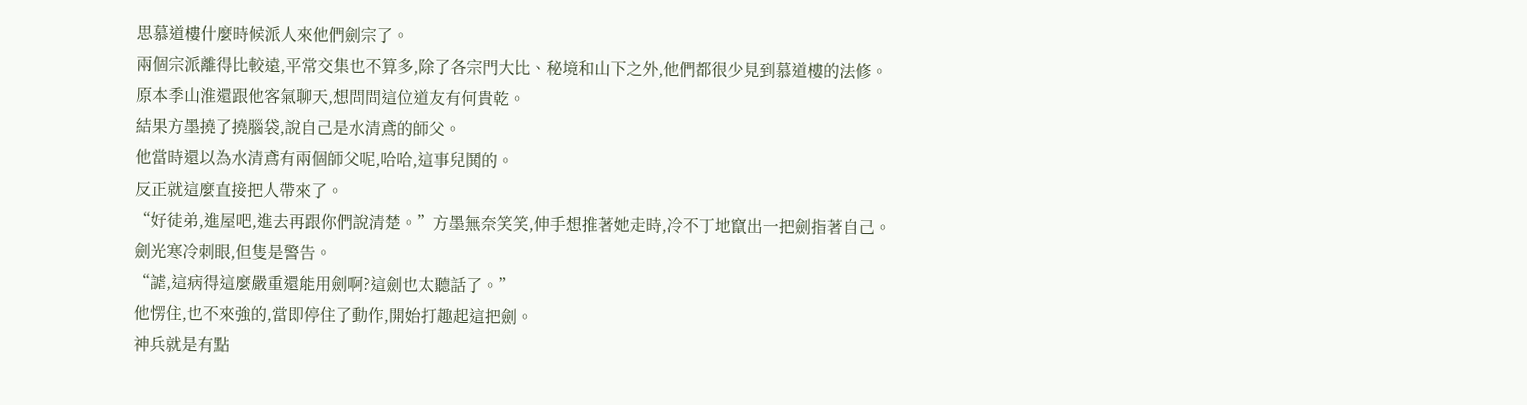思慕道樓什麼時候派人來他們劍宗了。
兩個宗派離得比較遠,平常交集也不算多,除了各宗門大比、秘境和山下之外,他們都很少見到慕道樓的法修。
原本季山淮還跟他客氣聊天,想問問這位道友有何貴乾。
結果方墨撓了撓腦袋,說自己是水清鳶的師父。
他當時還以為水清鳶有兩個師父呢,哈哈,這事兒鬨的。
反正就這麼直接把人帶來了。
“好徒弟,進屋吧,進去再跟你們說清楚。”方墨無奈笑笑,伸手想推著她走時,冷不丁地竄出一把劍指著自己。
劍光寒冷刺眼,但隻是警告。
“謔,這病得這麼嚴重還能用劍啊?這劍也太聽話了。”
他愣住,也不來強的,當即停住了動作,開始打趣起這把劍。
神兵就是有點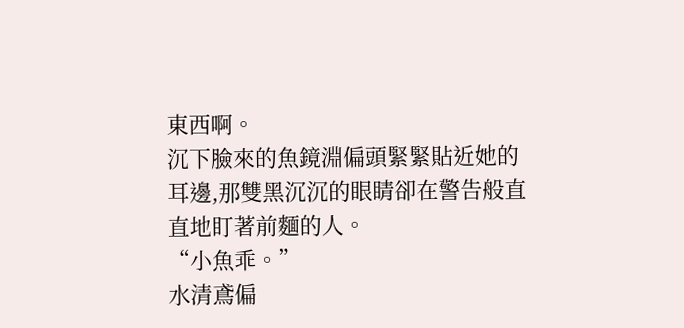東西啊。
沉下臉來的魚鏡淵偏頭緊緊貼近她的耳邊,那雙黑沉沉的眼睛卻在警告般直直地盯著前麵的人。
“小魚乖。”
水清鳶偏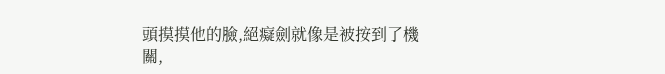頭摸摸他的臉,絕癡劍就像是被按到了機關,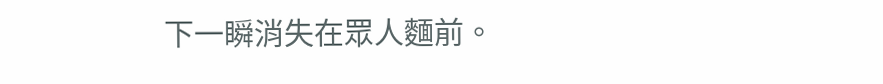下一瞬消失在眾人麵前。